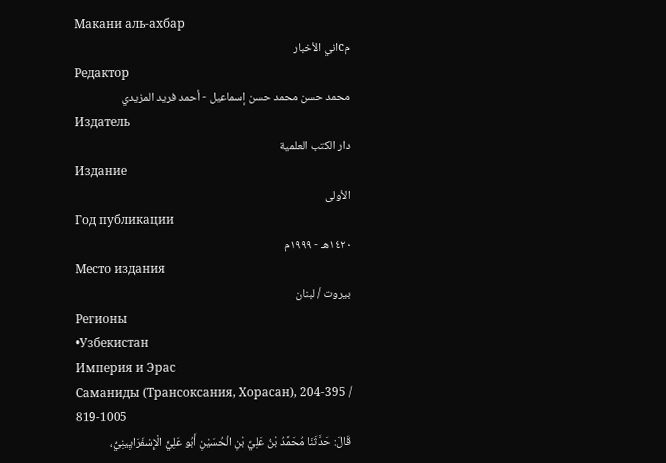Макани аль-ахбар
مcاني الأخبار
Редактор
محمد حسن محمد حسن إسماعيل - أحمد فريد المزيدي
Издатель
دار الكتب العلمية
Издание
الأولى
Год публикации
١٤٢٠هـ - ١٩٩٩م
Место издания
بيروت / لبنان
Регионы
•Узбекистан
Империя и Эрас
Саманиды (Трансоксания, Хорасан), 204-395 / 819-1005
قَالَ: حَدَّثَنَا مُحَمَّدُ بْنُ عَلِيِّ بْنِ الْحُسَيْنِ أَبُو عَلِيٍّ الْإِسْفَرَايِينِيُّ،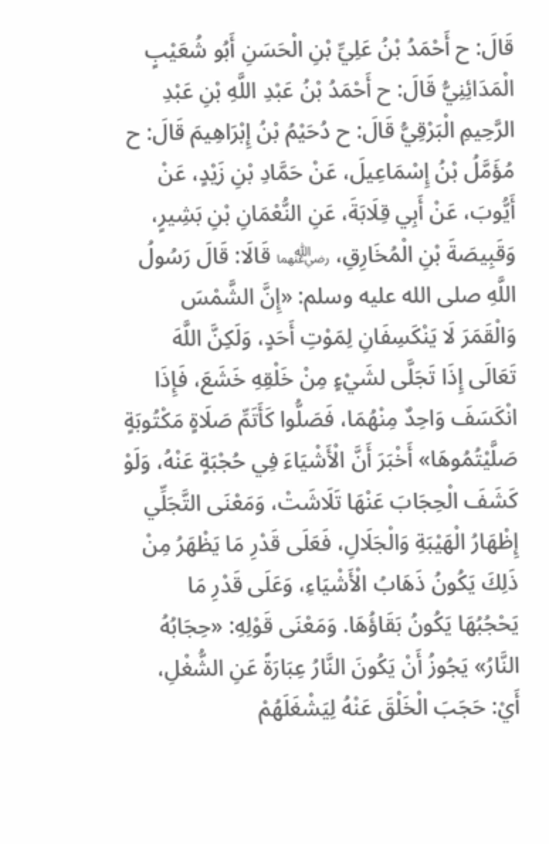قَالَ: ح أَحْمَدُ بْنُ عَلِيِّ بْنِ الْحَسَنِ أَبُو شُعَيْبٍ الْمَدَائِنِيُّ قَالَ: ح أَحْمَدُ بْنُ عَبْدِ اللَّهِ بْنِ عَبْدِ الرَّحِيمِ الْبَرْقِيُّ قَالَ: ح دُحَيْمُ بْنُ إِبْرَاهِيمَ قَالَ: ح مُؤَمَّلُ بْنُ إِسْمَاعِيلَ، عَنْ حَمَّادِ بْنِ زَيْدٍ، عَنْ أَيُّوبَ، عَنْ أَبِي قِلَابَةَ، عَنِ النُّعْمَانِ بْنِ بَشِيرٍ، وَقَبِيصَةَ بْنِ الْمُخَارِقِ، ﵄ قَالَا: قَالَ رَسُولُ اللَّهِ صلى الله عليه وسلم: «إِنَّ الشَّمْسَ وَالْقَمَرَ لَا يَنْكَسِفَانِ لِمَوْتِ أَحَدٍ، وَلَكِنَّ اللَّهَ تَعَالَى إِذَا تَجَلَّى لشَيْءٍ مِنْ خَلْقِهِ خَشَعَ، فَإِذَا انْكَسَفَ وَاحِدٌ مِنْهُمَا، فَصَلُّوا كَأَتَمِّ صَلَاةٍ مَكْتُوبَةٍ صَلَّيْتُمُوهَا» أَخْبَرَ أَنَّ الْأَشْيَاءَ فِي حُجْبَةٍ عَنْهُ، وَلَوْ كَشَفَ الْحِجَابَ عَنْهَا تَلَاشَتْ، وَمَعْنَى التَّجَلِّي إِظْهَارُ الْهَيْبَةِ وَالْجَلَالِ، فَعَلَى قَدْرِ مَا يَظْهَرُ مِنْ ذَلِكَ يَكُونُ ذَهَابُ الْأَشْيَاءِ، وَعَلَى قَدْرِ مَا يَحْجُبُهَا يَكُونُ بَقَاؤُهَا. وَمَعْنَى قَوْلِهِ: «حِجَابُهُ النَّارُ» يَجُوزُ أَنْ يَكُونَ النَّارُ عِبَارَةً عَنِ الشُّغْلِ، أَيْ: حَجَبَ الْخَلْقَ عَنْهُ لِيَشْغَلَهُمْ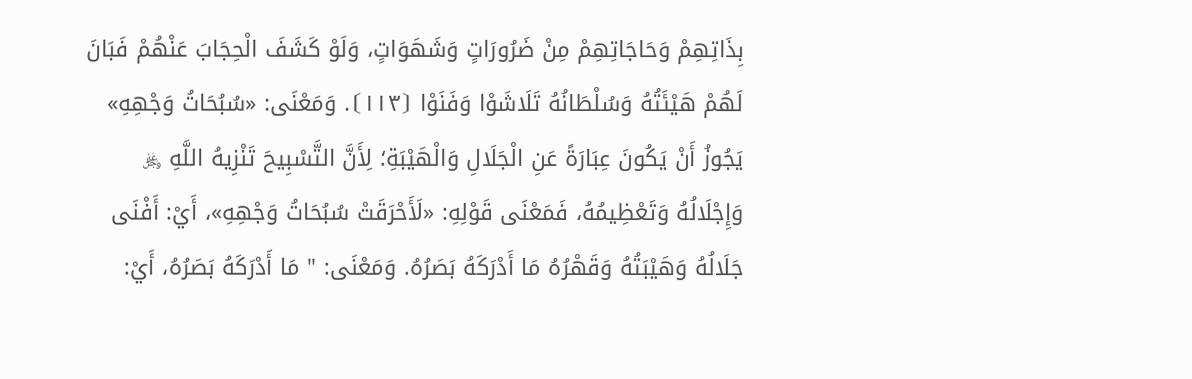بِذَاتِهِمْ وَحَاجَاتِهِمْ مِنْ ضَرُورَاتٍ وَشَهَوَاتٍ، وَلَوْ كَشَفَ الْحِجَابَ عَنْهُمْ فَبَانَ لَهُمْ هَيْئَتُهُ وَسُلْطَانُهُ تَلَاشَوْا وَفَنَوْا ⦗١١٣⦘. وَمَعْنَى: «سُبُحَاتُ وَجْهِهِ» يَجُوزُ أَنْ يَكُونَ عِبَارَةً عَنِ الْجَلَالِ وَالْهَيْبَةِ؛ لِأَنَّ التَّسْبِيحَ تَنْزِيهُ اللَّهِ ﷿ وَإِجْلَالُهُ وَتَعْظِيمُهُ، فَمَعْنَى قَوْلِهِ: «لَأَحْرَقَتْ سُبُحَاتُ وَجْهِهِ»، أَيْ: أَفْنَى جَلَالُهُ وَهَيْبَتُهُ وَقَهْرُهُ مَا أَدْرَكَهُ بَصَرُهُ. وَمَعْنَى: " مَا أَدْرَكَهُ بَصَرُهُ، أَيْ: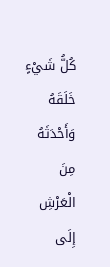كُلُّ شَيْءٍ خَلَقَهُ وَأَحْدَثَهُ مِنَ الْعَرْشِ إِلَى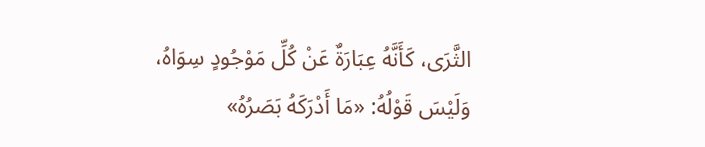الثَّرَى، كَأَنَّهُ عِبَارَةٌ عَنْ كُلِّ مَوْجُودٍ سِوَاهُ، وَلَيْسَ قَوْلُهُ: «مَا أَدْرَكَهُ بَصَرُهُ»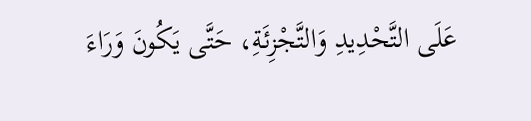عَلَى التَّحْدِيدِ وَالتَّجْزِئَةِ، حَتَّى يَكُونَ وَرَاءَ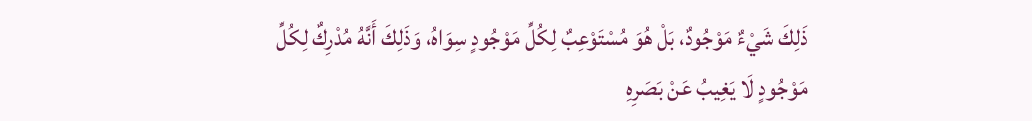ذَلِكَ شَيْءٌ مَوْجُودٌ، بَلْ هُوَ مُسْتَوْعِبٌ لِكُلِّ مَوْجُودٍ سِوَاهُ، وَذَلِكَ أَنَّهُ مُدْرِكٌ لِكُلِّ مَوْجُودٍ لَا يَغِيبُ عَنْ بَصَرِهِ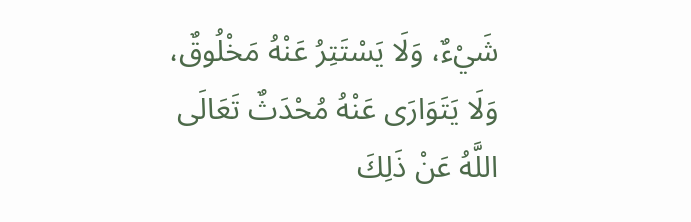شَيْءٌ، وَلَا يَسْتَتِرُ عَنْهُ مَخْلُوقٌ، وَلَا يَتَوَارَى عَنْهُ مُحْدَثٌ تَعَالَى اللَّهُ عَنْ ذَلِكَ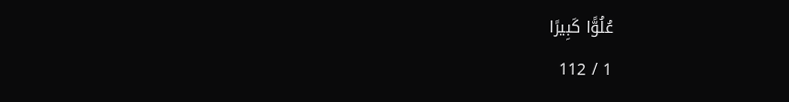عُلُوًّا كَبِيرًا
1 / 112